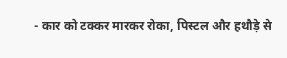- कार को टक्कर मारकर रोका, पिस्टल और हथौड़े से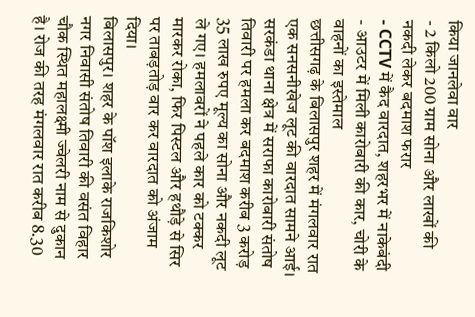किया जानलेवा वार
- 2 किलो 200 ग्राम सोना और लाखों की नकदी लेकर बदमाश फरार
- CCTV में कैद वारदात, शहरभर में नाकेबंदी
- आउटर में मिली कारोबारी की कार, चोरी के वाहनों का इस्तेमाल
छत्तीसगढ़ के बिलासपुर शहर में मंगलवार रात एक सनसनीखेज लूट की वारदात सामने आई। सरकंडा थाना क्षेत्र में सराफा कारोबारी संतोष तिवारी पर हमला कर बदमाश करीब 3 करोड़ 35 लाख रुपए मूल्य का सोना और नकदी लूट ले गए। हमलावरों ने पहले कार को टक्कर मारकर रोका, फिर पिस्टल और हथौड़े से सिर पर ताबड़तोड़ वार कर वारदात को अंजाम दिया।
बिलासपुर। शहर के पॉश इलाके राजकिशोर नगर निवासी संतोष तिवारी की वसंत विहार चौक स्थित महालक्ष्मी ज्वेलरी नाम से दुकान है। रोज की तरह मंगलवार रात करीब 8.30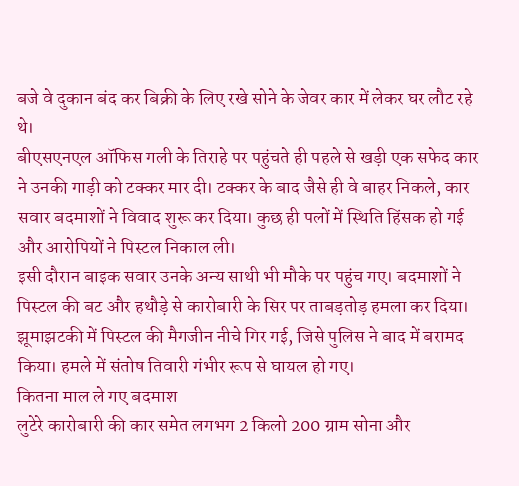बजे वे दुकान बंद कर बिक्री के लिए रखे सोने के जेवर कार में लेकर घर लौट रहे थे।
बीएसएनएल ऑफिस गली के तिराहे पर पहुंचते ही पहले से खड़ी एक सफेद कार ने उनकी गाड़ी को टक्कर मार दी। टक्कर के बाद जैसे ही वे बाहर निकले, कार सवार बदमाशों ने विवाद शुरू कर दिया। कुछ ही पलों में स्थिति हिंसक हो गई और आरोपियों ने पिस्टल निकाल ली।
इसी दौरान बाइक सवार उनके अन्य साथी भी मौके पर पहुंच गए। बदमाशों ने पिस्टल की बट और हथौड़े से कारोबारी के सिर पर ताबड़तोड़ हमला कर दिया। झूमाझटकी में पिस्टल की मैगजीन नीचे गिर गई, जिसे पुलिस ने बाद में बरामद किया। हमले में संतोष तिवारी गंभीर रूप से घायल हो गए।
कितना माल ले गए बदमाश
लुटेरे कारोबारी की कार समेत लगभग 2 किलो 200 ग्राम सोना और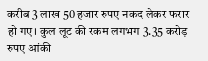करीब 3 लाख 50 हजार रुपए नकद लेकर फरार हो गए। कुल लूट की रकम लगभग 3.35 करोड़ रुपए आंकी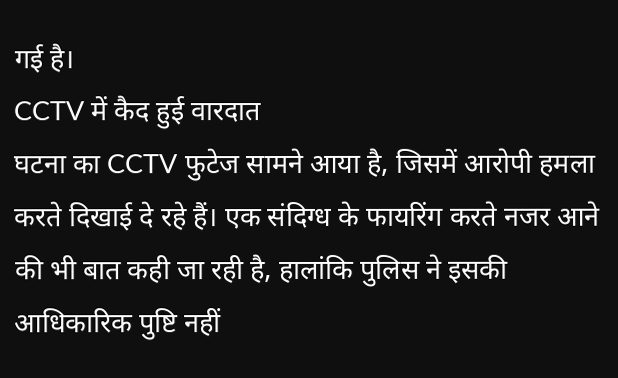गई है।
CCTV में कैद हुई वारदात
घटना का CCTV फुटेज सामने आया है, जिसमें आरोपी हमला करते दिखाई दे रहे हैं। एक संदिग्ध के फायरिंग करते नजर आने की भी बात कही जा रही है, हालांकि पुलिस ने इसकी आधिकारिक पुष्टि नहीं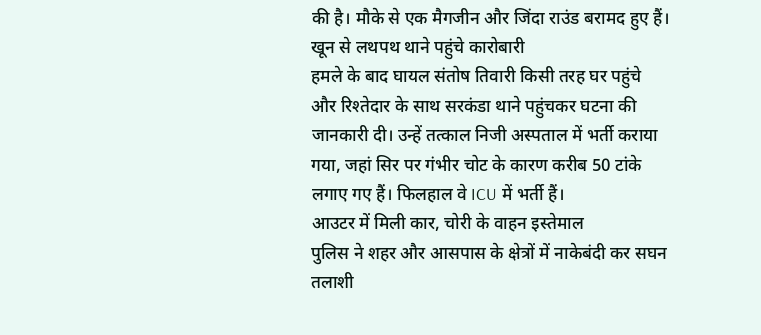की है। मौके से एक मैगजीन और जिंदा राउंड बरामद हुए हैं।
खून से लथपथ थाने पहुंचे कारोबारी
हमले के बाद घायल संतोष तिवारी किसी तरह घर पहुंचे और रिश्तेदार के साथ सरकंडा थाने पहुंचकर घटना की जानकारी दी। उन्हें तत्काल निजी अस्पताल में भर्ती कराया गया, जहां सिर पर गंभीर चोट के कारण करीब 50 टांके लगाए गए हैं। फिलहाल वे ICU में भर्ती हैं।
आउटर में मिली कार, चोरी के वाहन इस्तेमाल
पुलिस ने शहर और आसपास के क्षेत्रों में नाकेबंदी कर सघन तलाशी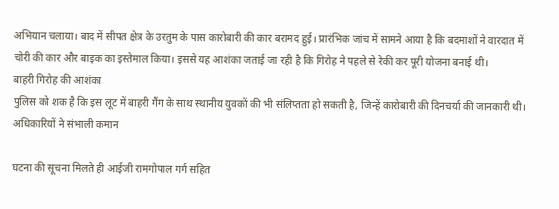अभियान चलाया। बाद में सीपत क्षेत्र के उरतुम के पास कारोबारी की कार बरामद हुई। प्रारंभिक जांच में सामने आया है कि बदमाशों ने वारदात में चोरी की कार और बाइक का इस्तेमाल किया। इससे यह आशंका जताई जा रही है कि गिरोह ने पहले से रेकी कर पूरी योजना बनाई थी।
बाहरी गिरोह की आशंका
पुलिस को शक है कि इस लूट में बाहरी गैंग के साथ स्थानीय युवकों की भी संलिप्तता हो सकती है, जिन्हें कारोबारी की दिनचर्या की जानकारी थी।
अधिकारियों ने संभाली कमान

घटना की सूचना मिलते ही आईजी रामगोपाल गर्ग सहित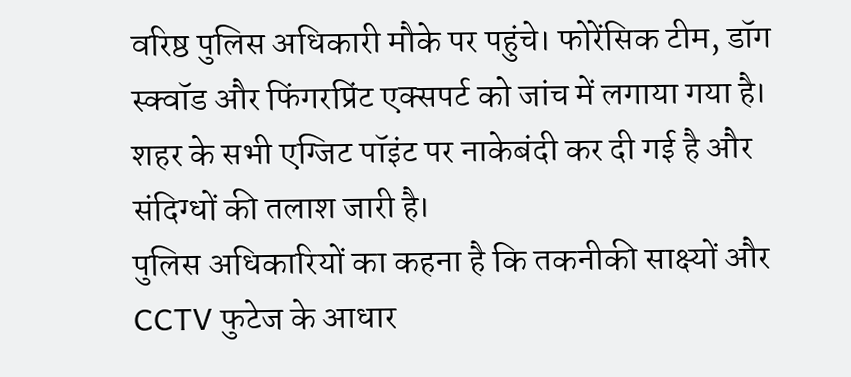वरिष्ठ पुलिस अधिकारी मौके पर पहुंचे। फोरेंसिक टीम, डॉग स्क्वॉड और फिंगरप्रिंट एक्सपर्ट को जांच में लगाया गया है। शहर के सभी एग्जिट पॉइंट पर नाकेबंदी कर दी गई है और संदिग्धों की तलाश जारी है।
पुलिस अधिकारियों का कहना है कि तकनीकी साक्ष्यों और CCTV फुटेज के आधार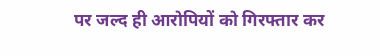पर जल्द ही आरोपियों को गिरफ्तार कर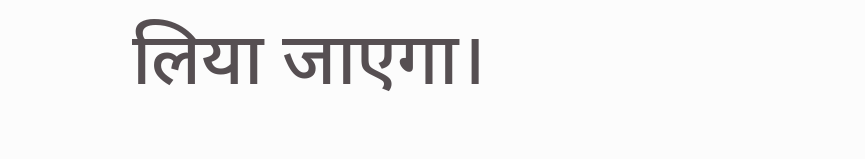लिया जाएगा।